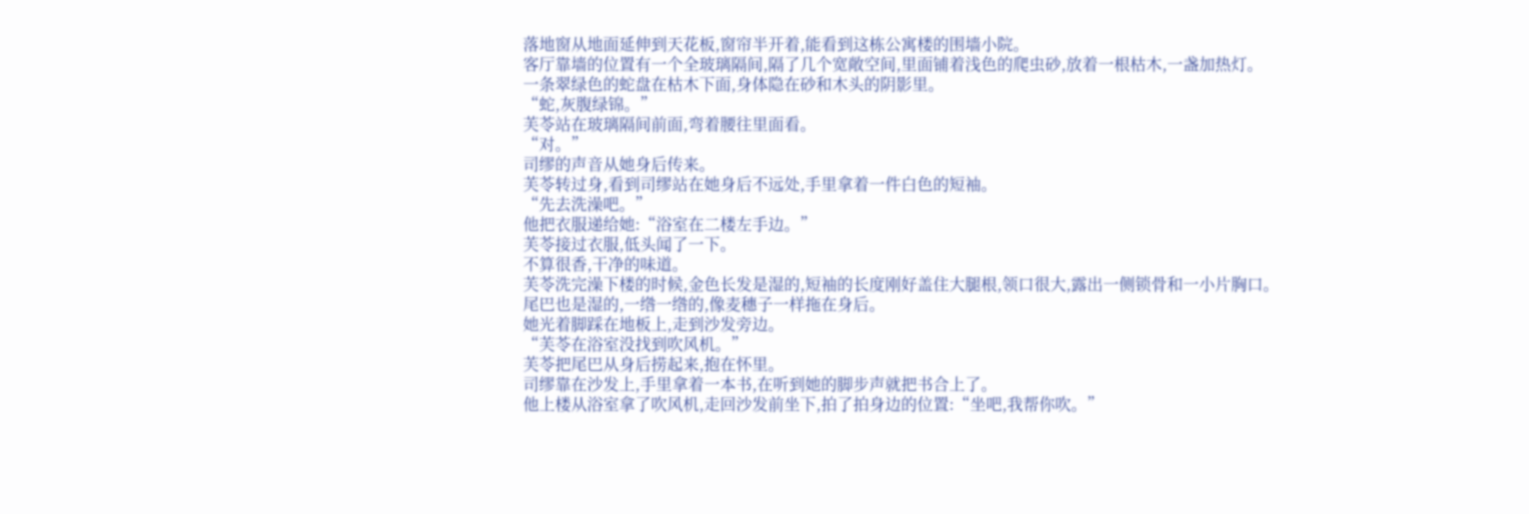落地窗从地面延伸到天花板,窗帘半开着,能看到这栋公寓楼的围墙小院。
客厅靠墙的位置有一个全玻璃隔间,隔了几个宽敞空间,里面铺着浅色的爬虫砂,放着一根枯木,一盏加热灯。
一条翠绿色的蛇盘在枯木下面,身体隐在砂和木头的阴影里。
“蛇,灰腹绿锦。”
芙苓站在玻璃隔间前面,弯着腰往里面看。
“对。”
司缪的声音从她身后传来。
芙苓转过身,看到司缪站在她身后不远处,手里拿着一件白色的短袖。
“先去洗澡吧。”
他把衣服递给她:“浴室在二楼左手边。”
芙苓接过衣服,低头闻了一下。
不算很香,干净的味道。
芙苓洗完澡下楼的时候,金色长发是湿的,短袖的长度刚好盖住大腿根,领口很大,露出一侧锁骨和一小片胸口。
尾巴也是湿的,一绺一绺的,像麦穗子一样拖在身后。
她光着脚踩在地板上,走到沙发旁边。
“芙苓在浴室没找到吹风机。”
芙苓把尾巴从身后捞起来,抱在怀里。
司缪靠在沙发上,手里拿着一本书,在听到她的脚步声就把书合上了。
他上楼从浴室拿了吹风机,走回沙发前坐下,拍了拍身边的位置:“坐吧,我帮你吹。”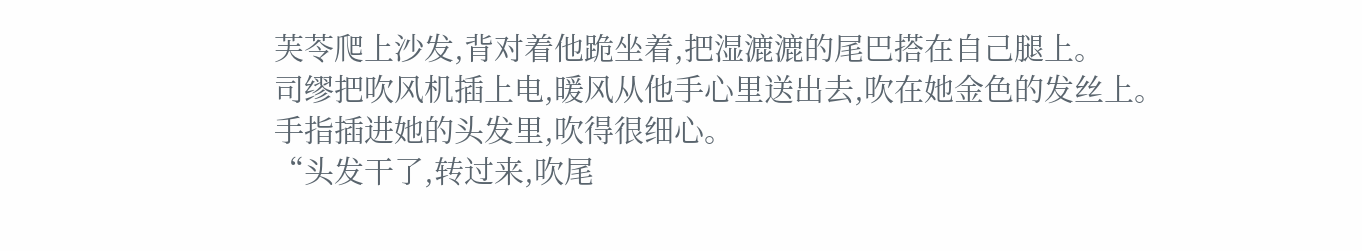芙苓爬上沙发,背对着他跪坐着,把湿漉漉的尾巴搭在自己腿上。
司缪把吹风机插上电,暖风从他手心里送出去,吹在她金色的发丝上。
手指插进她的头发里,吹得很细心。
“头发干了,转过来,吹尾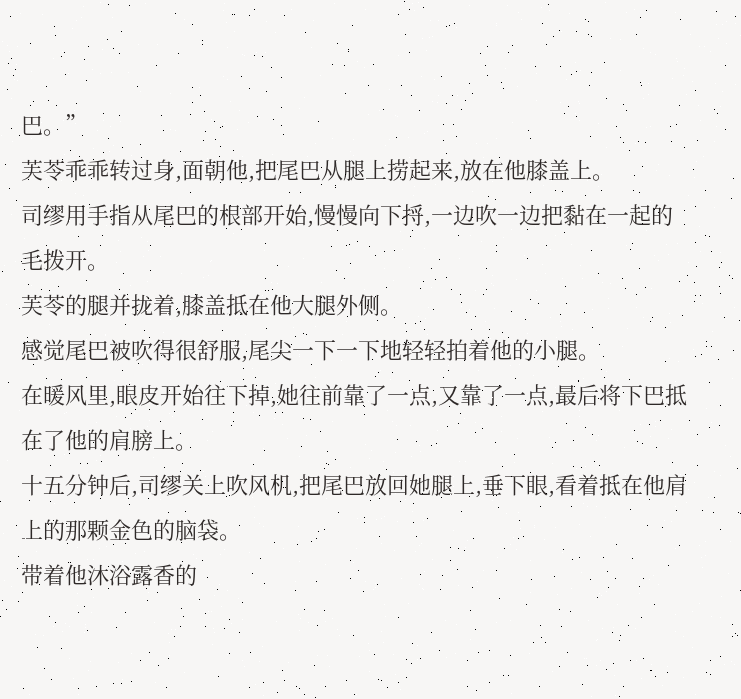巴。”
芙苓乖乖转过身,面朝他,把尾巴从腿上捞起来,放在他膝盖上。
司缪用手指从尾巴的根部开始,慢慢向下捋,一边吹一边把黏在一起的毛拨开。
芙苓的腿并拢着,膝盖抵在他大腿外侧。
感觉尾巴被吹得很舒服,尾尖一下一下地轻轻拍着他的小腿。
在暖风里,眼皮开始往下掉,她往前靠了一点,又靠了一点,最后将下巴抵在了他的肩膀上。
十五分钟后,司缪关上吹风机,把尾巴放回她腿上,垂下眼,看着抵在他肩上的那颗金色的脑袋。
带着他沐浴露香的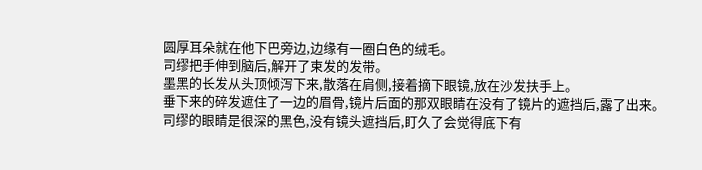圆厚耳朵就在他下巴旁边,边缘有一圈白色的绒毛。
司缪把手伸到脑后,解开了束发的发带。
墨黑的长发从头顶倾泻下来,散落在肩侧,接着摘下眼镜,放在沙发扶手上。
垂下来的碎发遮住了一边的眉骨,镜片后面的那双眼睛在没有了镜片的遮挡后,露了出来。
司缪的眼睛是很深的黑色,没有镜头遮挡后,盯久了会觉得底下有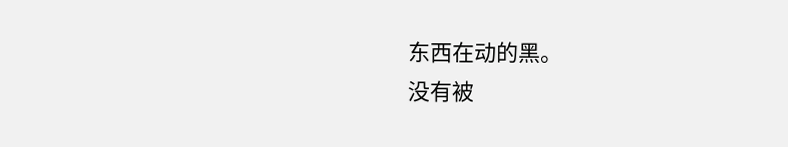东西在动的黑。
没有被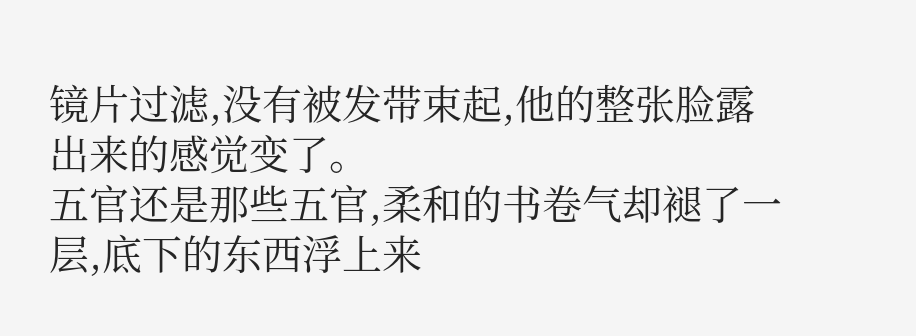镜片过滤,没有被发带束起,他的整张脸露出来的感觉变了。
五官还是那些五官,柔和的书卷气却褪了一层,底下的东西浮上来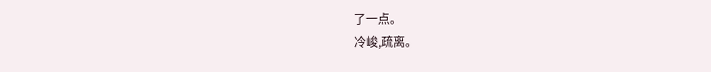了一点。
冷峻,疏离。